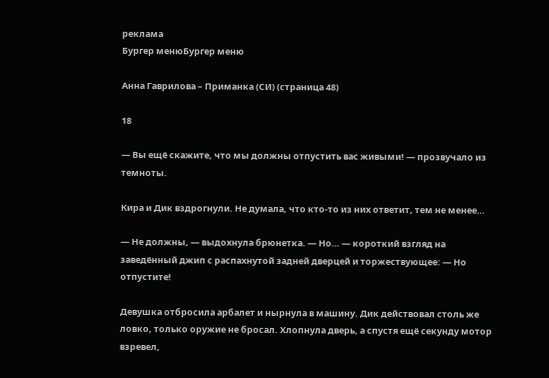реклама
Бургер менюБургер меню

Анна Гаврилова – Приманка (СИ) (страница 48)

18

— Вы ещё скажите, что мы должны отпустить вас живыми! — прозвучало из темноты.

Кира и Дик вздрогнули. Не думала, что кто-то из них ответит, тем не менее…

— Не должны, — выдохнула брюнетка. — Но… — короткий взгляд на заведённый джип с распахнутой задней дверцей и торжествующее: — Но отпустите!

Девушка отбросила арбалет и нырнула в машину. Дик действовал столь же ловко, только оружие не бросал. Хлопнула дверь, а спустя ещё секунду мотор взревел,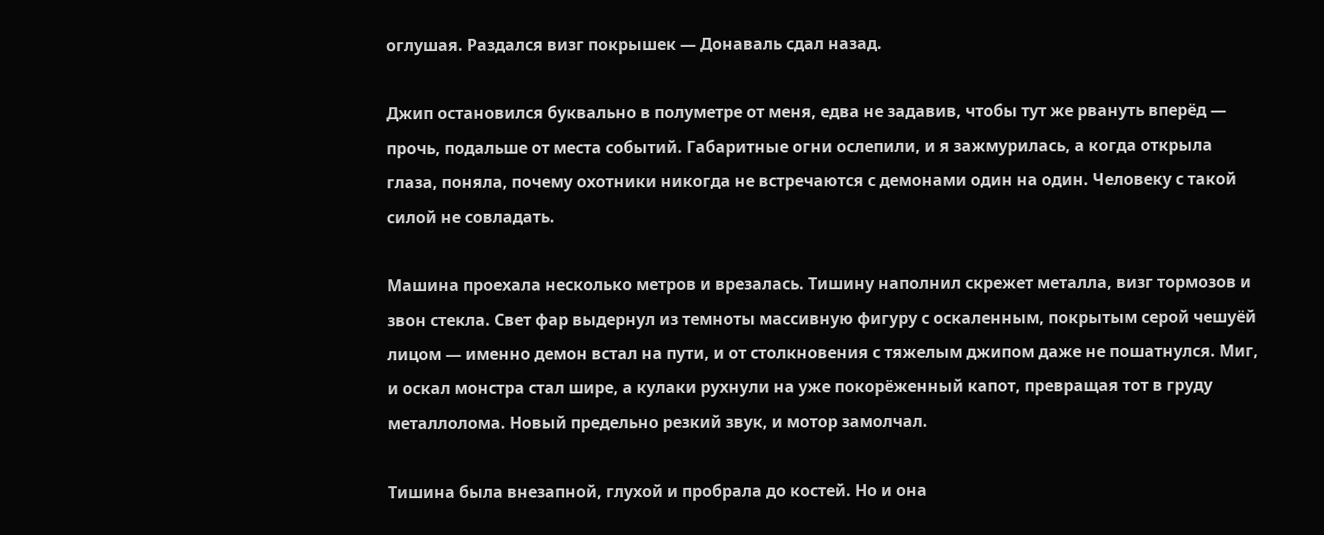оглушая. Раздался визг покрышек — Донаваль сдал назад.

Джип остановился буквально в полуметре от меня, едва не задавив, чтобы тут же рвануть вперёд — прочь, подальше от места событий. Габаритные огни ослепили, и я зажмурилась, а когда открыла глаза, поняла, почему охотники никогда не встречаются с демонами один на один. Человеку с такой силой не совладать.

Машина проехала несколько метров и врезалась. Тишину наполнил скрежет металла, визг тормозов и звон стекла. Свет фар выдернул из темноты массивную фигуру с оскаленным, покрытым серой чешуёй лицом — именно демон встал на пути, и от столкновения с тяжелым джипом даже не пошатнулся. Миг, и оскал монстра стал шире, а кулаки рухнули на уже покорёженный капот, превращая тот в груду металлолома. Новый предельно резкий звук, и мотор замолчал.

Тишина была внезапной, глухой и пробрала до костей. Но и она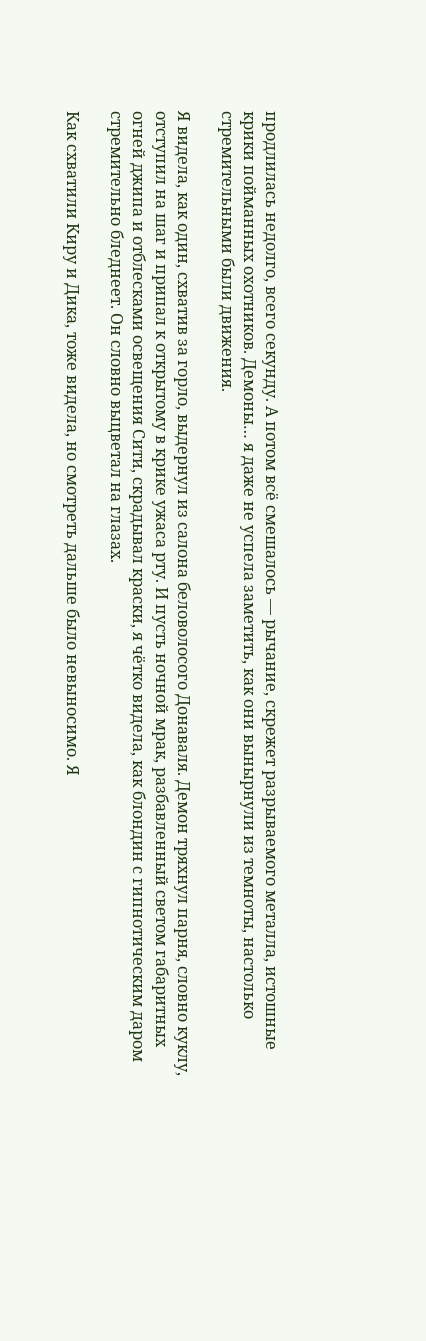продлилась недолго, всего секунду. А потом всё смешалось — рычание, скрежет разрываемого металла, истошные крики пойманных охотников. Демоны… я даже не успела заметить, как они вынырнули из темноты, настолько стремительными были движения.

Я видела, как один, схватив за горло, выдернул из салона беловолосого Донаваля. Демон тряхнул парня, словно куклу, отступил на шаг и припал к открытому в крике ужаса рту. И пусть ночной мрак, разбавленный светом габаритных огней джипа и отблесками освещения Сити, скрадывал краски, я чётко видела, как блондин с гипнотическим даром стремительно бледнеет. Он словно выцветал на глазах.

Как схватили Киру и Дика, тоже видела, но смотреть дальше было невыносимо. Я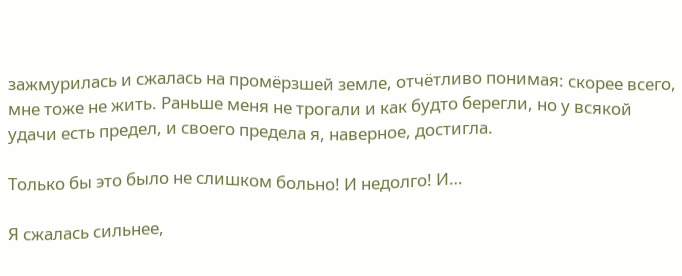зажмурилась и сжалась на промёрзшей земле, отчётливо понимая: скорее всего, мне тоже не жить. Раньше меня не трогали и как будто берегли, но у всякой удачи есть предел, и своего предела я, наверное, достигла.

Только бы это было не слишком больно! И недолго! И…

Я сжалась сильнее,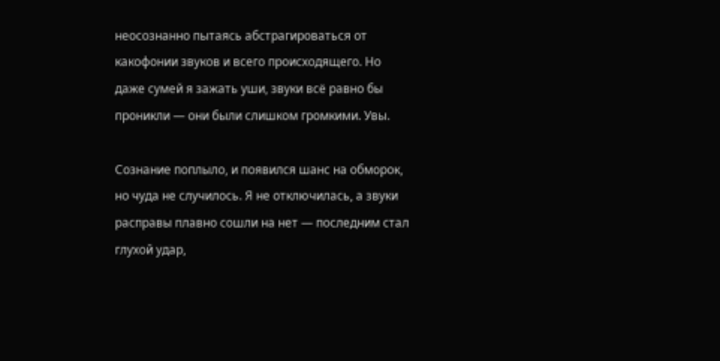неосознанно пытаясь абстрагироваться от какофонии звуков и всего происходящего. Но даже сумей я зажать уши, звуки всё равно бы проникли — они были слишком громкими. Увы.

Сознание поплыло, и появился шанс на обморок, но чуда не случилось. Я не отключилась, а звуки расправы плавно сошли на нет — последним стал глухой удар,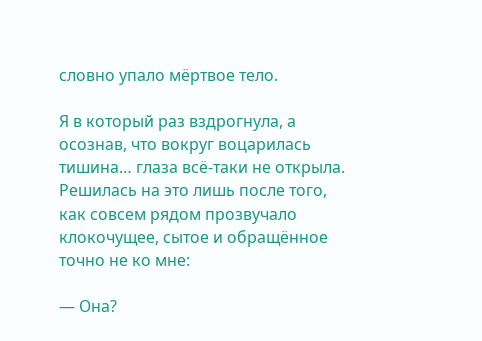словно упало мёртвое тело.

Я в который раз вздрогнула, а осознав, что вокруг воцарилась тишина… глаза всё-таки не открыла. Решилась на это лишь после того, как совсем рядом прозвучало клокочущее, сытое и обращённое точно не ко мне:

— Она?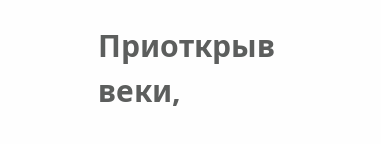Приоткрыв веки,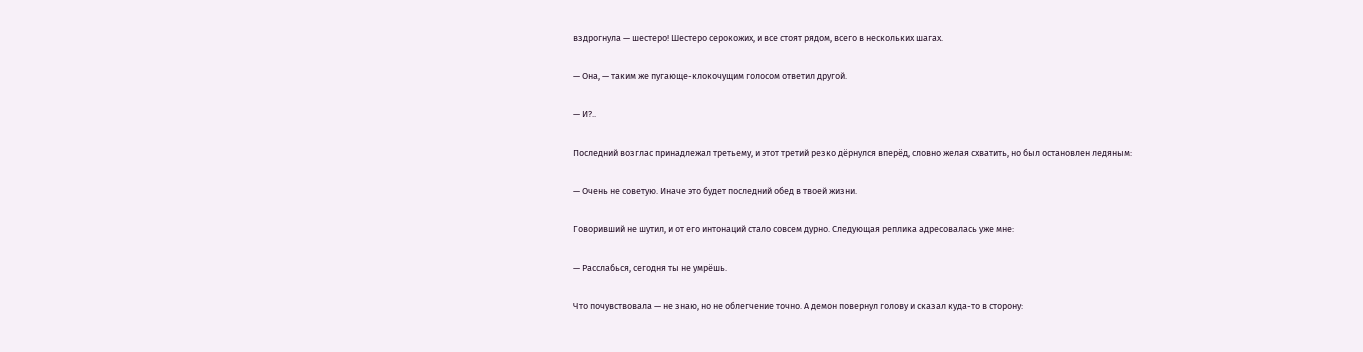вздрогнула — шестеро! Шестеро серокожих, и все стоят рядом, всего в нескольких шагах.

— Она, — таким же пугающе-клокочущим голосом ответил другой.

— И?..

Последний возглас принадлежал третьему, и этот третий резко дёрнулся вперёд, словно желая схватить, но был остановлен ледяным:

— Очень не советую. Иначе это будет последний обед в твоей жизни.

Говоривший не шутил, и от его интонаций стало совсем дурно. Следующая реплика адресовалась уже мне:

— Расслабься, сегодня ты не умрёшь.

Что почувствовала — не знаю, но не облегчение точно. А демон повернул голову и сказал куда-то в сторону: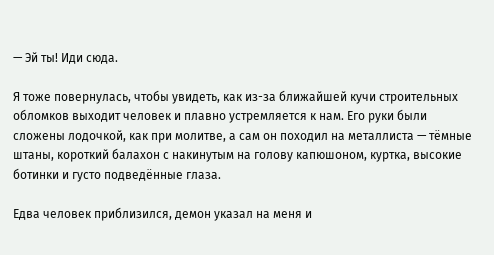— Эй ты! Иди сюда.

Я тоже повернулась, чтобы увидеть, как из-за ближайшей кучи строительных обломков выходит человек и плавно устремляется к нам. Его руки были сложены лодочкой, как при молитве, а сам он походил на металлиста — тёмные штаны, короткий балахон с накинутым на голову капюшоном, куртка, высокие ботинки и густо подведённые глаза.

Едва человек приблизился, демон указал на меня и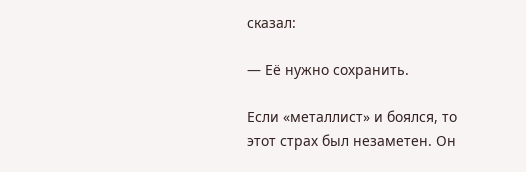сказал:

— Её нужно сохранить.

Если «металлист» и боялся, то этот страх был незаметен. Он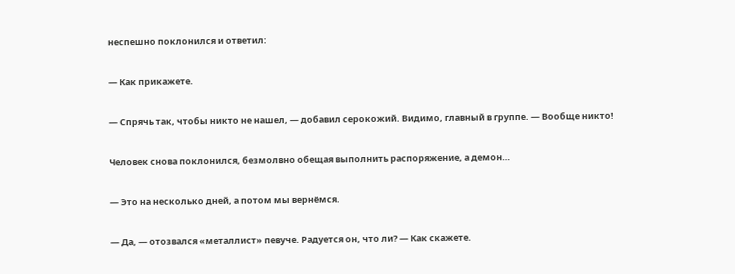неспешно поклонился и ответил:

— Как прикажете.

— Спрячь так, чтобы никто не нашел, — добавил серокожий. Видимо, главный в группе. — Вообще никто!

Человек снова поклонился, безмолвно обещая выполнить распоряжение, а демон…

— Это на несколько дней, а потом мы вернёмся.

— Да, — отозвался «металлист» певуче. Радуется он, что ли? — Как скажете.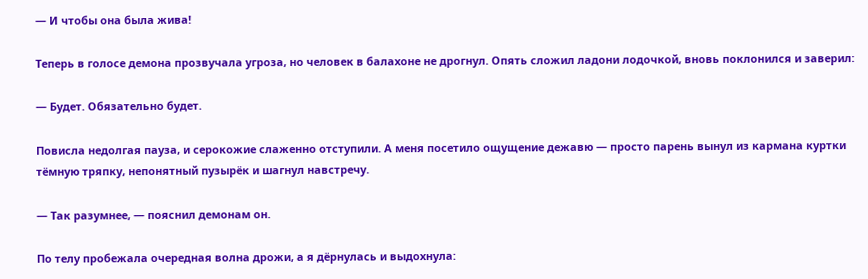— И чтобы она была жива!

Теперь в голосе демона прозвучала угроза, но человек в балахоне не дрогнул. Опять сложил ладони лодочкой, вновь поклонился и заверил:

— Будет. Обязательно будет.

Повисла недолгая пауза, и серокожие слаженно отступили. А меня посетило ощущение дежавю — просто парень вынул из кармана куртки тёмную тряпку, непонятный пузырёк и шагнул навстречу.

— Так разумнее, — пояснил демонам он.

По телу пробежала очередная волна дрожи, а я дёрнулась и выдохнула: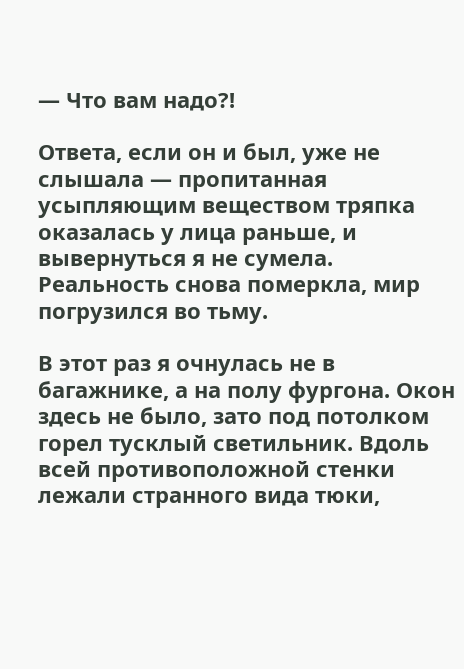— Что вам надо?!

Ответа, если он и был, уже не слышала — пропитанная усыпляющим веществом тряпка оказалась у лица раньше, и вывернуться я не сумела. Реальность снова померкла, мир погрузился во тьму.

В этот раз я очнулась не в багажнике, а на полу фургона. Окон здесь не было, зато под потолком горел тусклый светильник. Вдоль всей противоположной стенки лежали странного вида тюки,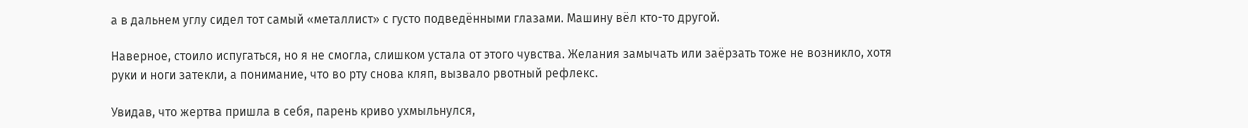а в дальнем углу сидел тот самый «металлист» с густо подведёнными глазами. Машину вёл кто-то другой.

Наверное, стоило испугаться, но я не смогла, слишком устала от этого чувства. Желания замычать или заёрзать тоже не возникло, хотя руки и ноги затекли, а понимание, что во рту снова кляп, вызвало рвотный рефлекс.

Увидав, что жертва пришла в себя, парень криво ухмыльнулся,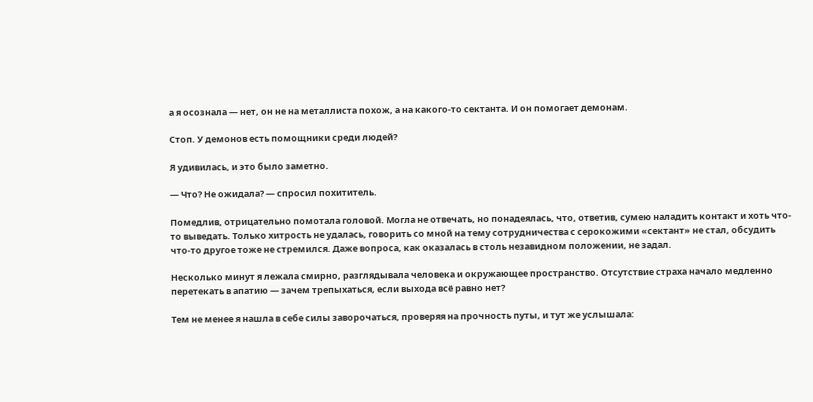а я осознала — нет, он не на металлиста похож, а на какого-то сектанта. И он помогает демонам.

Стоп. У демонов есть помощники среди людей?

Я удивилась, и это было заметно.

— Что? Не ожидала? — спросил похититель.

Помедлив, отрицательно помотала головой. Могла не отвечать, но понадеялась, что, ответив, сумею наладить контакт и хоть что-то выведать. Только хитрость не удалась, говорить со мной на тему сотрудничества с серокожими «сектант» не стал, обсудить что-то другое тоже не стремился. Даже вопроса, как оказалась в столь незавидном положении, не задал.

Несколько минут я лежала смирно, разглядывала человека и окружающее пространство. Отсутствие страха начало медленно перетекать в апатию — зачем трепыхаться, если выхода всё равно нет?

Тем не менее я нашла в себе силы заворочаться, проверяя на прочность путы, и тут же услышала: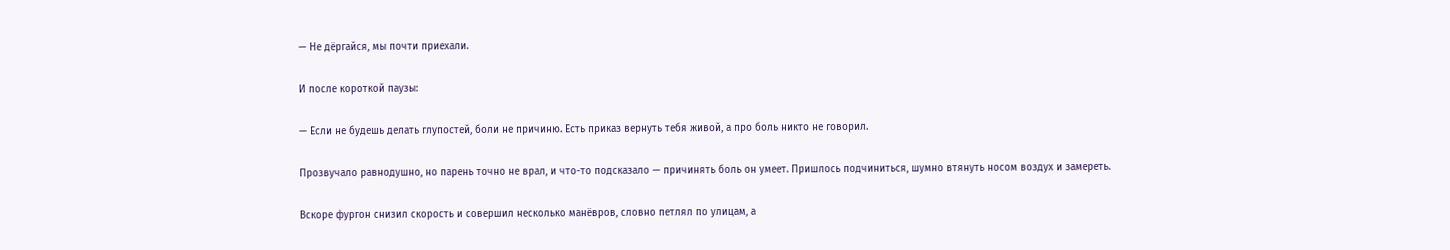— Не дёргайся, мы почти приехали.

И после короткой паузы:

— Если не будешь делать глупостей, боли не причиню. Есть приказ вернуть тебя живой, а про боль никто не говорил.

Прозвучало равнодушно, но парень точно не врал, и что-то подсказало — причинять боль он умеет. Пришлось подчиниться, шумно втянуть носом воздух и замереть.

Вскоре фургон снизил скорость и совершил несколько манёвров, словно петлял по улицам, а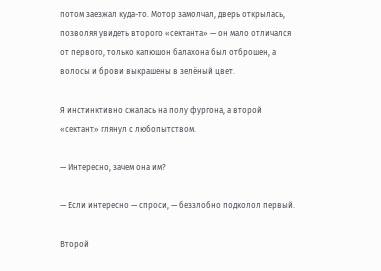потом заезжал куда-то. Мотор замолчал, дверь открылась, позволяя увидеть второго «сектанта» — он мало отличался от первого, только капюшон балахона был отброшен, а волосы и брови выкрашены в зелёный цвет.

Я инстинктивно сжалась на полу фургона, а второй «сектант» глянул с любопытством.

— Интересно, зачем она им?

— Если интересно — спроси, — беззлобно подколол первый.

Второй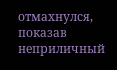отмахнулся, показав неприличный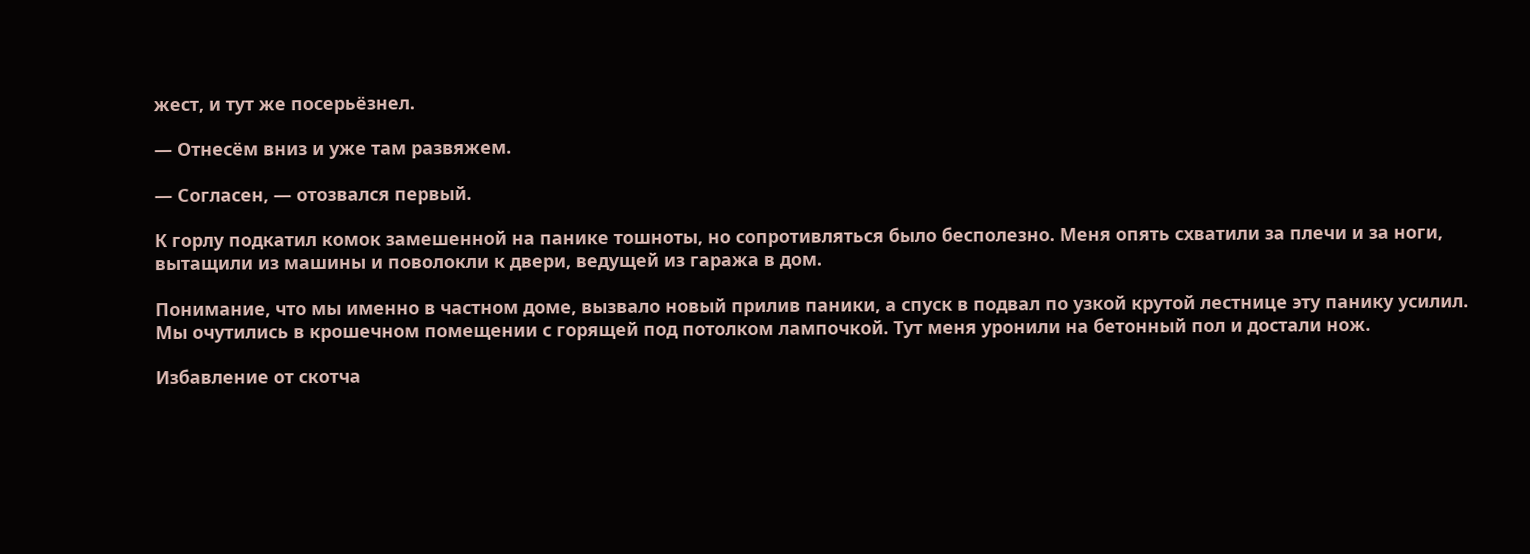жест, и тут же посерьёзнел.

— Отнесём вниз и уже там развяжем.

— Согласен, — отозвался первый.

К горлу подкатил комок замешенной на панике тошноты, но сопротивляться было бесполезно. Меня опять схватили за плечи и за ноги, вытащили из машины и поволокли к двери, ведущей из гаража в дом.

Понимание, что мы именно в частном доме, вызвало новый прилив паники, а спуск в подвал по узкой крутой лестнице эту панику усилил. Мы очутились в крошечном помещении с горящей под потолком лампочкой. Тут меня уронили на бетонный пол и достали нож.

Избавление от скотча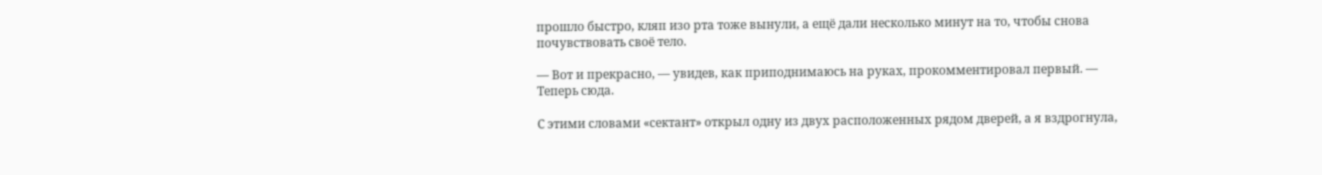прошло быстро, кляп изо рта тоже вынули, а ещё дали несколько минут на то, чтобы снова почувствовать своё тело.

— Вот и прекрасно, — увидев, как приподнимаюсь на руках, прокомментировал первый. — Теперь сюда.

С этими словами «сектант» открыл одну из двух расположенных рядом дверей, а я вздрогнула,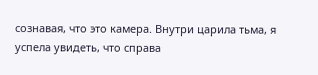сознавая, что это камера. Внутри царила тьма, я успела увидеть, что справа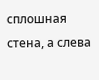сплошная стена, а слева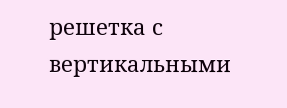решетка с вертикальными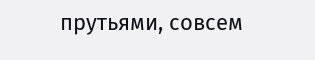прутьями, совсем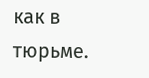как в тюрьме.